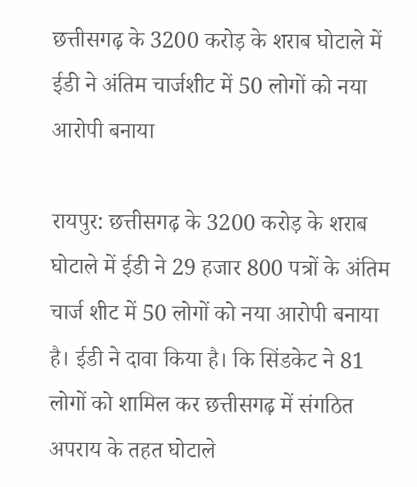छत्तीसगढ़ के 3200 करोड़ के शराब घोटाले में ईडी ने अंतिम चार्जशीट में 50 लोगों को नया आरोपी बनाया

रायपुर: छत्तीसगढ़ के 3200 करोड़ के शराब घोटाले में ईडी ने 29 हजार 800 पत्रों के अंतिम चार्ज शीट में 50 लोगों को नया आरोपी बनाया है। ईडी ने दावा किया है। कि सिंडकेट ने 81 लोगों को शामिल कर छत्तीसगढ़ में संगठित अपराय के तहत घोटाले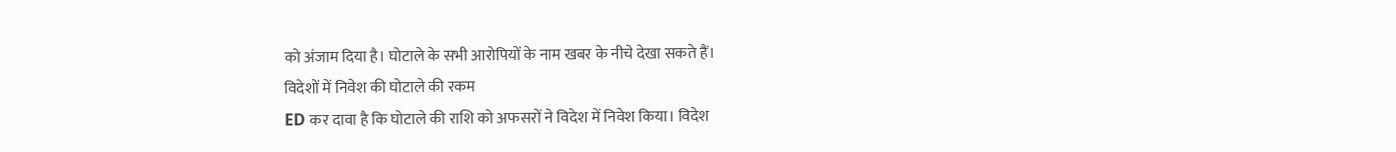को अंजाम दिया है। घोटाले के सभी आरोपियों के नाम खबर के नीचे देखा सकते हैं।
विदेशों में निवेश की घोटाले की रकम
ED कर दावा है कि घोटाले की राशि को अफसरों ने विदेश में निवेश किया। विदेश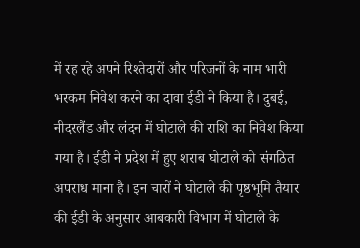में रह रहे अपने रिश्तेदारों और परिजनों के नाम भारी भरकम निवेश करने का दावा ईडी ने किया है। दुबई, नीदरलैंड और लंदन में घोटाले की राशि का निवेश किया गया है। ईडी ने प्रदेश में हुए शराब घोटाले को संगठित अपराध माना है। इन चारों ने घोटाले की पृष्ठभूमि तैयार की ईडी के अनुसार आबकारी विभाग में घोटाले के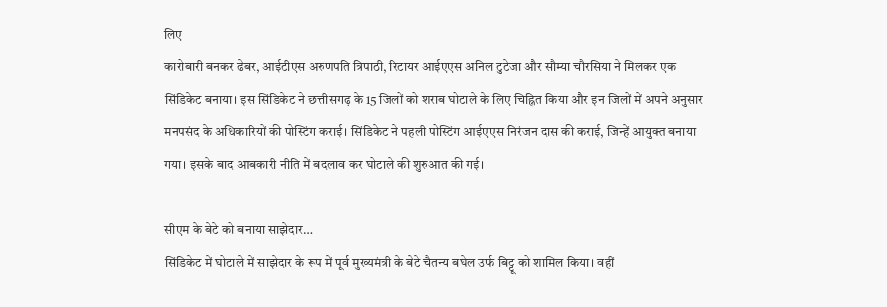लिए
कारोबारी बनकर ढेबर, आईटीएस अरुणपति त्रिपाठी, रिटायर आईएएस अनिल टुटेजा और सौम्या चौरसिया ने मिलकर एक सिंडिकेट बनाया। इस सिंडिकेट ने छत्तीसगढ़ के 15 जिलों को शराब घोटाले के लिए चिह्नित किया और इन जिलों में अपने अनुसार मनपसंद के अधिकारियों की पोस्टिंग कराई। सिंडिकेट ने पहली पोस्टिंग आईएएस निरंजन दास की कराई, जिन्हें आयुक्त बनाया गया। इसके बाद आबकारी नीति में बदलाव कर घोटाले की शुरुआत की गई।

सीएम के बेटे को बनाया साझेदार…
सिंडिकेट में घोटाले में साझेदार के रूप में पूर्व मुख्यमंत्री के बेटे चैतन्य बघेल उर्फ बिट्टू को शामिल किया। वहीं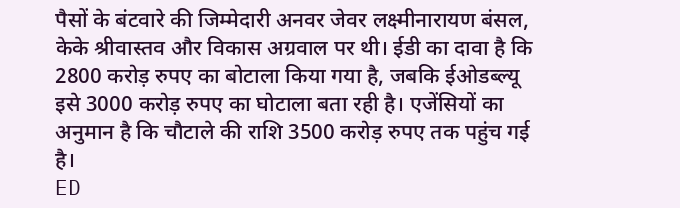पैसों के बंटवारे की जिम्मेदारी अनवर जेवर लक्ष्मीनारायण बंसल, केके श्रीवास्तव और विकास अग्रवाल पर थी। ईडी का दावा है कि 2800 करोड़ रुपए का बोटाला किया गया है, जबकि ईओडब्ल्यू इसे 3000 करोड़ रुपए का घोटाला बता रही है। एजेंसियों का अनुमान है कि चौटाले की राशि 3500 करोड़ रुपए तक पहुंच गई है।
ED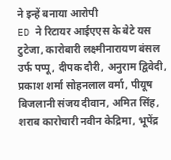ने इन्हें बनाया आरोपी
ED ने रिटायर आईएएस के बेटे यस टुटेजा, कारोबारी लक्ष्मीनारायण बंसल उर्फ पप्पू, दीपक दौरी, अनुराम द्विवेदी, प्रकाश शर्मा सोहनलाल वर्मा, पीयूष बिजलानी संजय दीवान, अमित सिंह, शराब कारोचारी नवीन केद्रिमा, भूपेंद्र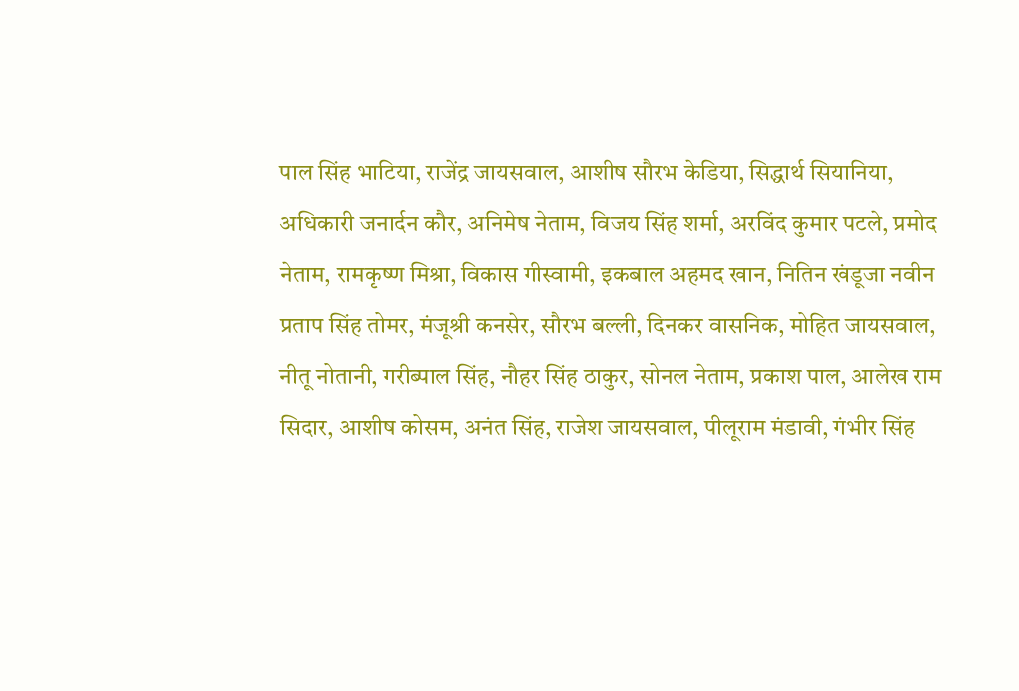पाल सिंह भाटिया, राजेंद्र जायसवाल, आशीष सौरभ केडिया, सिद्धार्थ सियानिया, अधिकारी जनार्दन कौर, अनिमेष नेताम, विजय सिंह शर्मा, अरविंद कुमार पटले, प्रमोद नेताम, रामकृष्ण मिश्रा, विकास गीस्वामी, इकबाल अहमद खान, नितिन खंडूजा नवीन प्रताप सिंह तोमर, मंजूश्री कनसेर, सौरभ बल्ली, दिनकर वासनिक, मोहित जायसवाल, नीतू नोतानी, गरीब्पाल सिंह, नौहर सिंह ठाकुर, सोनल नेताम, प्रकाश पाल, आलेख राम सिदार, आशीष कोसम, अनंत सिंह, राजेश जायसवाल, पीलूराम मंडावी, गंभीर सिंह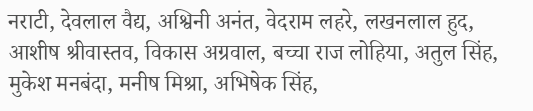नराटी, देवलाल वैद्य, अश्विनी अनंत, वेदराम लहरे, लखनलाल हुद, आशीष श्रीवास्तव, विकास अग्रवाल, बच्चा राज लोहिया, अतुल सिंह, मुकेश मनबंदा, मनीष मिश्रा, अभिषेक सिंह,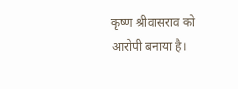कृष्ण श्रीवासराव को आरोपी बनाया है।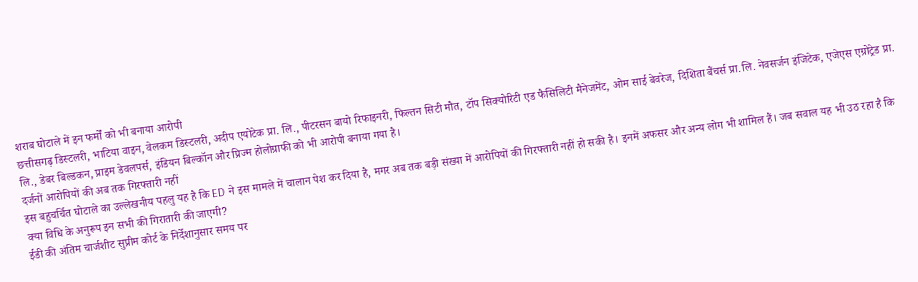शराब घोटाले में इन फर्मों को भी बनाया आरोपी
छत्तीसगढ़ डिस्टलरी, भाटिया वाइन, वेलकम डिस्टलरी, अदीप एयोटेक प्रा. लि., पीटरसन बायो रिफाइनरी, फिल्तन सिटी मौत, टॉप सिक्योरिटी एड फैसिलिटी मैनेजमेंट, ओम साई बेवरेज, दिशिता बैंचर्स प्रा.लि. नेवसर्जन इंजिटेक, एजेएस एग्रोट्रेड प्रा. लि., डेबर बिल्डकन, प्राइम डेवलपर्स, इंडियन बिल्कॉन और प्रिज्म होलोग्राफी को भी आरोपी बनाया गया है।
दर्जनों आरोपियों की अब तक गिरफ्तारी नहीं
इस बहुचर्चित घोटाले का उल्लेखनीय पहलु यह है कि ED ने इस मामले में चालान पेश कर दिया है, मगर अब तक बड़ी संख्या में आरोपियों की गिरफ्तारी नहीं हो सकी है। इनमें अफसर और अन्य लोग भी शामिल हैं। जब सवाल यह भी उठ रहा है कि क्या विधि के अनुरूप इन सभी की गिरातारी की जाएगी?
ईडी की अंतिम चार्जशीट सुप्रीम कोर्ट के निर्देशानुसार समय पर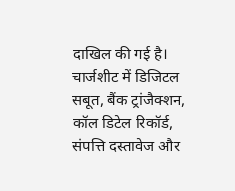दाखिल की गई है। चार्जशीट में डिजिटल सबूत, बैंक ट्रांजैक्शन, कॉल डिटेल रिकॉर्ड, संपत्ति दस्तावेज और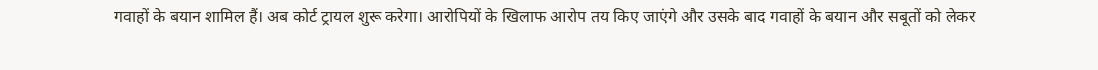गवाहों के बयान शामिल हैं। अब कोर्ट ट्रायल शुरू करेगा। आरोपियों के खिलाफ आरोप तय किए जाएंगे और उसके बाद गवाहों के बयान और सबूतों को लेकर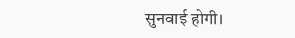सुनवाई होगी।